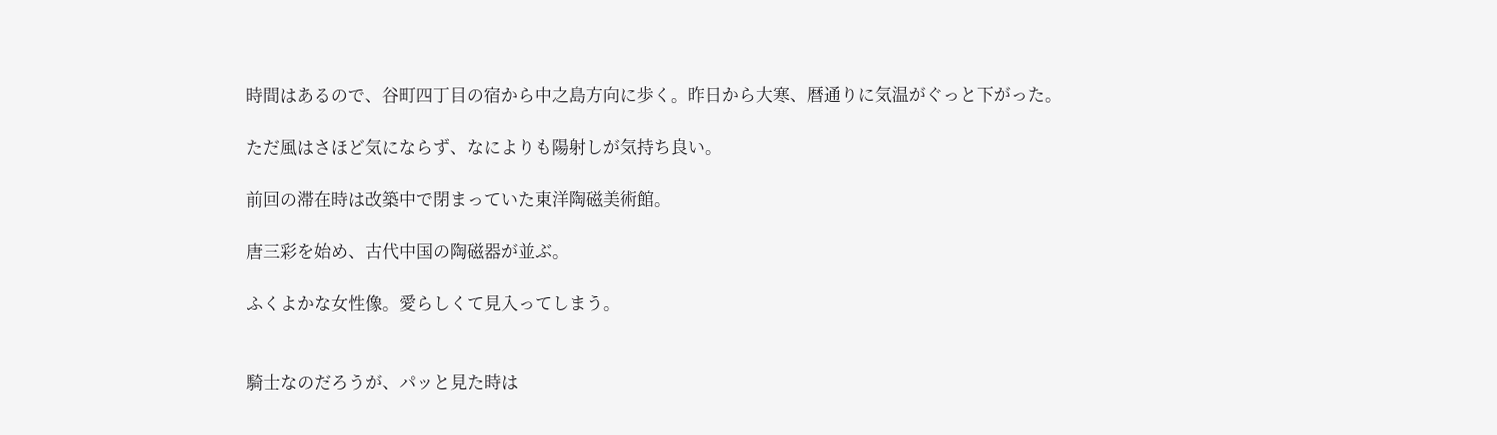時間はあるので、谷町四丁目の宿から中之島方向に歩く。昨日から大寒、暦通りに気温がぐっと下がった。

ただ風はさほど気にならず、なによりも陽射しが気持ち良い。

前回の滞在時は改築中で閉まっていた東洋陶磁美術館。

唐三彩を始め、古代中国の陶磁器が並ぶ。

ふくよかな女性像。愛らしくて見入ってしまう。


騎士なのだろうが、パッと見た時は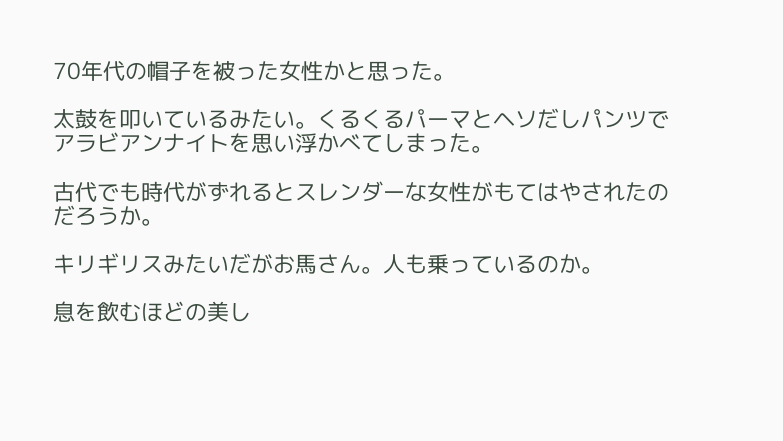70年代の帽子を被った女性かと思った。

太鼓を叩いているみたい。くるくるパーマとヘソだしパンツでアラビアンナイトを思い浮かべてしまった。

古代でも時代がずれるとスレンダーな女性がもてはやされたのだろうか。

キリギリスみたいだがお馬さん。人も乗っているのか。

息を飲むほどの美し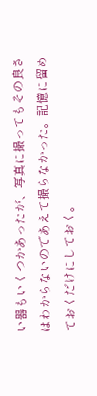い器もいくつかあったが、写真に撮ってもその良さはわからないのであえて撮らなかった。記憶に留めておくだけにしておく。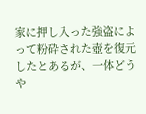家に押し入った強盗によって粉砕された壺を復元したとあるが、一体どうや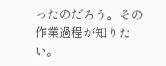ったのだろう。その作業過程が知りたい。